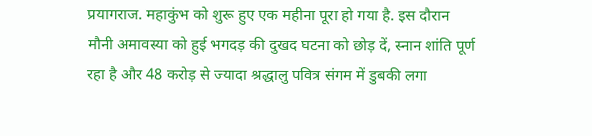प्रयागराज. महाकुंभ को शुरू हुए एक महीना पूरा हो गया है. इस दौरान मौनी अमावस्या को हुई भगदड़ की दुखद घटना को छोड़ दें, स्नान शांति पूर्ण रहा है और 48 करोड़ से ज्यादा श्रद्धालु पवित्र संगम में डुबकी लगा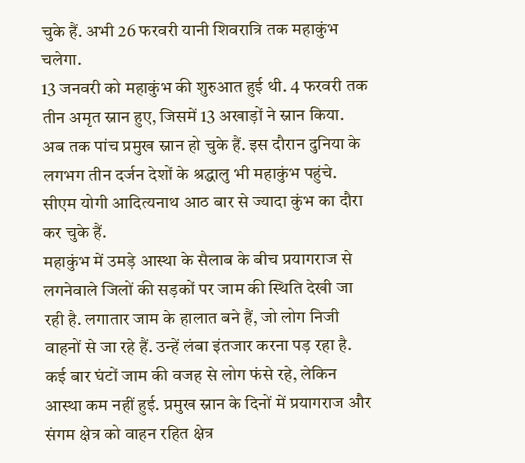चुके हैं. अभी 26 फरवरी यानी शिवरात्रि तक महाकुंभ चलेगा.
13 जनवरी को महाकुंभ की शुरुआत हुई थी. 4 फरवरी तक तीन अमृत स्नान हुए, जिसमें 13 अखाड़ों ने स्नान किया. अब तक पांच प्रमुख स्नान हो चुके हैं. इस दौरान दुनिया के लगभग तीन दर्जन देशों के श्रद्धालु भी महाकुंभ पहुंचे. सीएम योगी आदित्यनाथ आठ बार से ज्यादा कुंभ का दौरा कर चुके हैं.
महाकुंभ में उमड़े आस्था के सैलाब के बीच प्रयागराज से लगनेवाले जिलों की सड़कों पर जाम की स्थिति देखी जा रही है. लगातार जाम के हालात बने हैं, जो लोग निजी वाहनों से जा रहे हैं. उन्हें लंबा इंतजार करना पड़ रहा है. कई बार घंटों जाम की वजह से लोग फंसे रहे, लेकिन आस्था कम नहीं हुई. प्रमुख स्नान के दिनों में प्रयागराज और संगम क्षेत्र को वाहन रहित क्षेत्र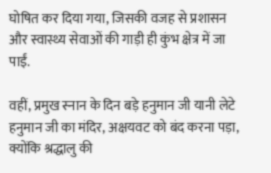घोषित कर दिया गया, जिसकी वजह से प्रशासन और स्वास्थ्य सेवाओं की गाड़ी ही कुंभ क्षेत्र में जा पाईं.

वहीं, प्रमुख स्नान के दिन बड़े हनुमान जी यानी लेटे हनुमान जी का मंदिर, अक्षयवट को बंद करना पड़ा, क्योंकि श्रद्धालु की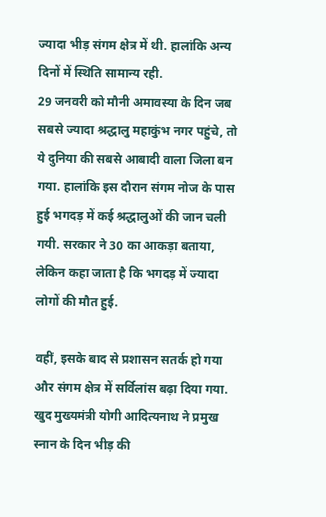ज्यादा भीड़ संगम क्षेत्र में थी. हालांकि अन्य दिनों में स्थिति सामान्य रही.
29 जनवरी को मौनी अमावस्या के दिन जब सबसे ज्यादा श्रद्धालु महाकुंभ नगर पहुंचे, तो ये दुनिया की सबसे आबादी वाला जिला बन गया. हालांकि इस दौरान संगम नोज के पास हुई भगदड़ में कई श्रद्धालुओं की जान चली गयी. सरकार ने 30 का आकड़ा बताया, लेकिन कहा जाता है कि भगदड़ में ज्यादा लोगों की मौत हुई.

वहीं, इसके बाद से प्रशासन सतर्क हो गया और संगम क्षेत्र में सर्विलांस बढ़ा दिया गया. खुद मुख्यमंत्री योगी आदित्यनाथ ने प्रमुख स्नान के दिन भीड़ की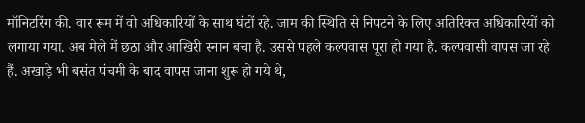मॉनिटरिंग की. वार रूम में वो अधिकारियों के साथ घंटों रहे. जाम की स्थिति से निपटने के लिए अतिरिक्त अधिकारियों को लगाया गया. अब मेले में छठा और आखिरी स्नान बचा है. उससे पहले कल्पवास पूरा हो गया है. कल्पवासी वापस जा रहे हैं. अखाड़े भी बसंत पंचमी के बाद वापस जाना शुरू हो गये थे,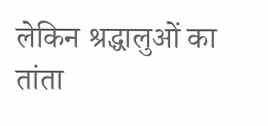लेकिन श्रद्धालुओं का तांता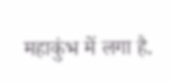महाकुंभ में लगा है.